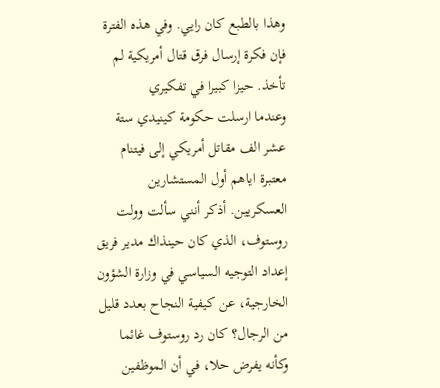وهذا بالطبع كان رايي. وفي هذه الفترة فإن فكرة إرسال فرق قتال أمريكية لم تأخذ. حيزا كبيرا في تفكيري
وعندما ارسلت حكومة كينيدي ستة عشر الف مقاتل أمريكي إلى فيتنام معتبرة اياهم أول المستشارين العسكريين. أذكر أنني سألت وولت روستوف، الذي كان حينذاك مدير فريق إعداد التوجيه السياسي في وزارة الشؤون الخارجية، عن كيفية النجاح بعدد قليل من الرجال؟ كان رد روستوف غائما وكأنه يفرض حلا، في أن الموظفين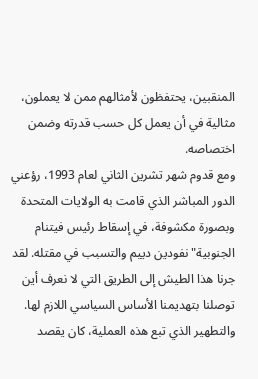المنقبين، يحتفظون لأمثالهم ممن لا يعملون، مثالية في أن يعمل كل حسب قدرته وضمن اختصاصه.
ومع قدوم شهر تشرين الثاني لعام 1993، رؤعني الدور المباشر الذي قامت به الولايات المتحدة وبصورة مكشوفة، في إسقاط رئيس فيتنام الجنوبية"نفودين دييم والتسبب في مقتله. لقد جرنا هذا الطيش إلى الطريق التي لا نعرف أين توصلنا بتهديمنا الأساس السياسي اللازم لها. والتطهير الذي تبع هذه العملية، كان يقصد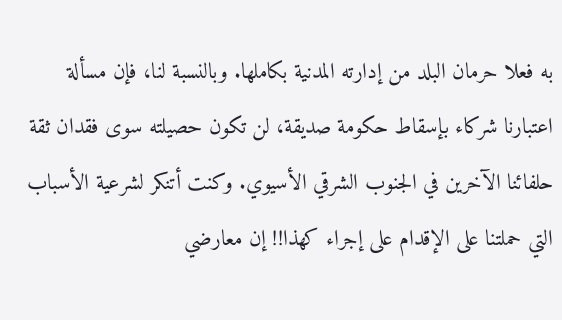به فعلا حرمان البلد من إدارته المدنية بكاملها. وبالنسبة لنا، فإن مسألة اعتبارنا شركاء بإسقاط حكومة صديقة، لن تكون حصيلته سوى فقدان ثقة حلفائنا الآخرين في الجنوب الشرقي الأسيوي. وكنت أتنكر لشرعية الأسباب التي حملتنا على الإقدام على إجراء كهذا!! إن معارضي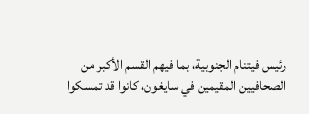رئيس فيتنام الجنوبية، بما فيهم القسم الأكبر من الصحافيين المقيمين في سايغون، كانوا قد تمسكوا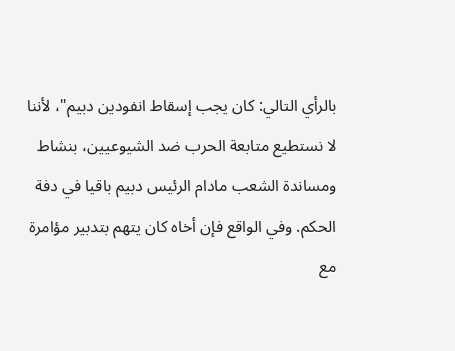بالرأي التالي: كان يجب إسقاط انفودين دبيم"، لأننا لا نستطيع متابعة الحرب ضد الشيوعيين، بنشاط ومساندة الشعب مادام الرئيس دبيم باقيا في دفة الحكم. وفي الواقع فإن أخاه كان يتهم بتدبير مؤامرة مع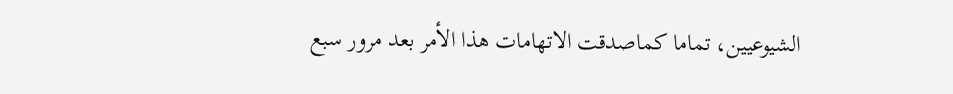الشيوعيين، تماما كماصدقت الاتهامات هذا الأمر بعد مرور سبع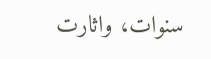سنوات، واثارت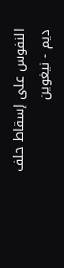النفوس على إسقاط حلف ديم - نيغوين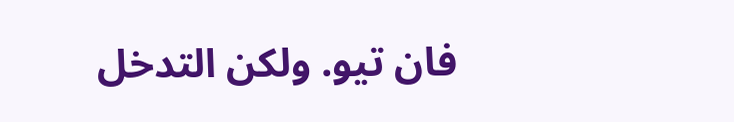فان تيو. ولكن التدخل